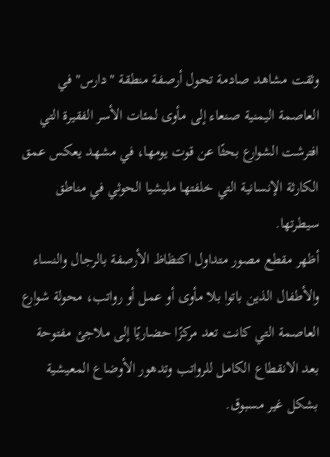وثقت مشاهد صادمة تحول أرصفة منطقة "دارس" في العاصمة اليمنية صنعاء إلى مأوى لمئات الأسر الفقيرة التي افترشت الشوارع بحثًا عن قوت يومها، في مشهد يعكس عمق الكارثة الإنسانية التي خلفتها مليشيا الحوثي في مناطق سيطرتها.
أظهر مقطع مصور متداول اكتظاظ الأرصفة بالرجال والنساء والأطفال الذين باتوا بلا مأوى أو عمل أو رواتب، محولة شوارع العاصمة التي كانت تعد مركزًا حضاريًا إلى ملاجئ مفتوحة بعد الانقطاع الكامل للرواتب وتدهور الأوضاع المعيشية بشكل غير مسبوق.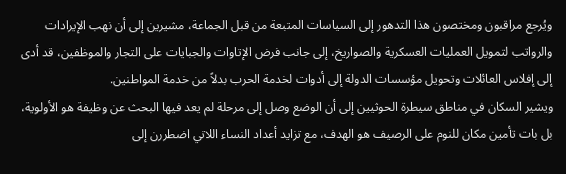ويُرجع مراقبون ومختصون هذا التدهور إلى السياسات المتبعة من قبل الجماعة، مشيرين إلى أن نهب الإيرادات والرواتب لتمويل العمليات العسكرية والصواريخ، إلى جانب فرض الإتاوات والجبايات على التجار والموظفين، قد أدى إلى إفلاس العائلات وتحويل مؤسسات الدولة إلى أدوات لخدمة الحرب بدلاً من خدمة المواطنين.
ويشير السكان في مناطق سيطرة الحوثيين إلى أن الوضع وصل إلى مرحلة لم يعد فيها البحث عن وظيفة هو الأولوية، بل بات تأمين مكان للنوم على الرصيف هو الهدف، مع تزايد أعداد النساء اللاتي اضطررن إلى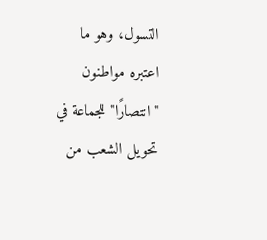التسول، وهو ما اعتبره مواطنون "انتصارًا" للجماعة في تحويل الشعب من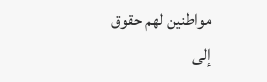مواطنين لهم حقوق إلى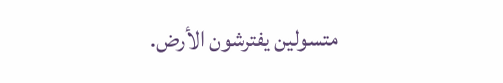متسولين يفترشون الأرض.